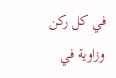في كل ركن وزاوية في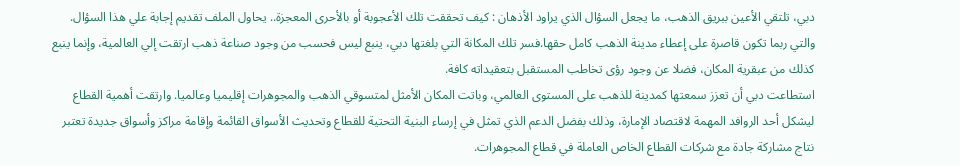دبي، تلتقي الأعين ببريق الذهب، ما يجعل السؤال الذي يراود الأذهان : كيف تحققت تلك الأعجوبة أو بالأحرى المعجزة.. يحاول الملف تقديم إجابة علي هذا السؤال.
والتي ربما تكون قاصرة على إعطاء مدينة الذهب كامل حقها.فسر تلك المكانة التي بلغتها دبي، ينبع ليس فحسب من وجود صناعة ذهب ارتقت إلي العالمية، وإنما ينبع كذلك من عبقرية المكان، فضلا عن وجود رؤى تخاطب المستقبل بتعقيداته كافة.
استطاعت دبي أن تعزز سمعتها كمدينة للذهب على المستوى العالمي، وباتت المكان الأمثل لمتسوقي الذهب والمجوهرات إقليميا وعالميا. وارتقت أهمية القطاع ليشكل أحد الروافد المهمة لاقتصاد الإمارة، وذلك بفضل الدعم الذي تمثل في إرساء البنية التحتية للقطاع وتحديث الأسواق القائمة وإقامة مراكز وأسواق جديدة تعتبر نتاج مشاركة جادة مع شركات القطاع الخاص العاملة في قطاع المجوهرات.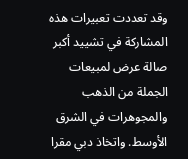وقد تعددت تعبيرات هذه المشاركة في تشييد أكبر صالة عرض لمبيعات الجملة من الذهب والمجوهرات في الشرق الأوسط. واتخاذ دبي مقرا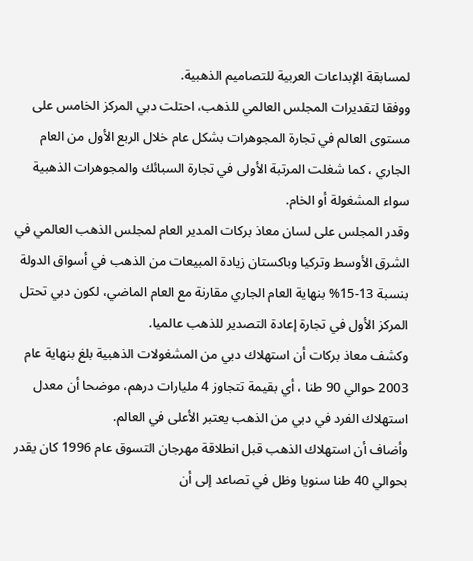لمسابقة الإبداعات العربية للتصاميم الذهبية.
ووفقا لتقديرات المجلس العالمي للذهب، احتلت دبي المركز الخامس على مستوى العالم في تجارة المجوهرات بشكل عام خلال الربع الأول من العام الجاري ، كما شغلت المرتبة الأولى في تجارة السبائك والمجوهرات الذهبية سواء المشغولة أو الخام.
وقدر المجلس على لسان معاذ بركات المدير العام لمجلس الذهب العالمي في الشرق الأوسط وتركيا وباكستان زيادة المبيعات من الذهب في أسواق الدولة بنسبة 13-15% بنهاية العام الجاري مقارنة مع العام الماضي، لكون دبي تحتل المركز الأول في تجارة إعادة التصدير للذهب عالميا.
وكشف معاذ بركات أن استهلاك دبي من المشغولات الذهبية بلغ بنهاية عام 2003 حوالي 90 طنا ، أي بقيمة تتجاوز 4 مليارات درهم، موضحا أن معدل استهلاك الفرد في دبي من الذهب يعتبر الأعلى في العالم.
وأضاف أن استهلاك الذهب قبل انطلاقة مهرجان التسوق عام 1996 كان يقدر بحوالي 40 طنا سنويا وظل في تصاعد إلى أن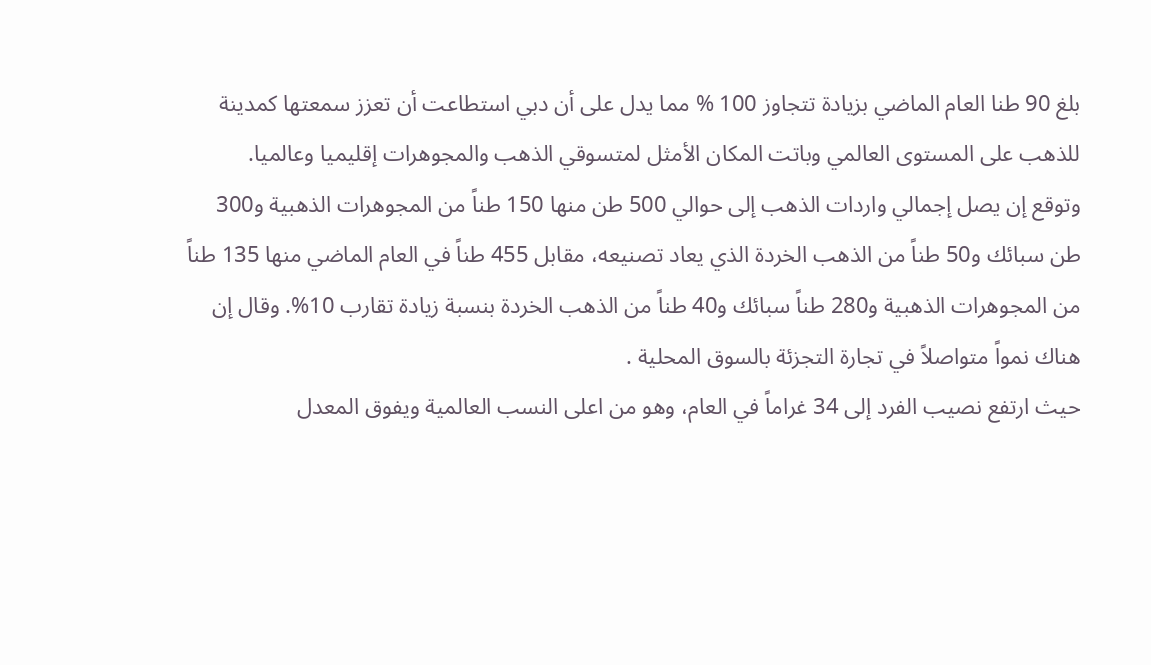بلغ 90 طنا العام الماضي بزيادة تتجاوز 100 % مما يدل على أن دبي استطاعت أن تعزز سمعتها كمدينة للذهب على المستوى العالمي وباتت المكان الأمثل لمتسوقي الذهب والمجوهرات إقليميا وعالميا.
وتوقع إن يصل إجمالي واردات الذهب إلى حوالي 500 طن منها 150 طناً من المجوهرات الذهبية و300 طن سبائك و50 طناً من الذهب الخردة الذي يعاد تصنيعه، مقابل 455 طناً في العام الماضي منها 135 طناً من المجوهرات الذهبية و280 طناً سبائك و40 طناً من الذهب الخردة بنسبة زيادة تقارب 10%. وقال إن هناك نمواً متواصلاً في تجارة التجزئة بالسوق المحلية .
حيث ارتفع نصيب الفرد إلى 34 غراماً في العام، وهو من اعلى النسب العالمية ويفوق المعدل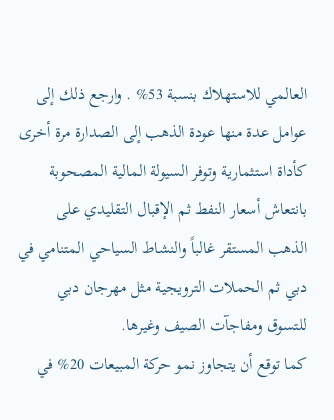العالمي للاستهلاك بنسبة 53% . وارجع ذلك إلى عوامل عدة منها عودة الذهب إلى الصدارة مرة أخرى كأداة استثمارية وتوفر السيولة المالية المصحوبة بانتعاش أسعار النفط ثم الإقبال التقليدي على الذهب المستقر غالباً والنشاط السياحي المتنامي في دبي ثم الحملات الترويجية مثل مهرجان دبي للتسوق ومفاجآت الصيف وغيرها.
كما توقع أن يتجاوز نمو حركة المبيعات 20% في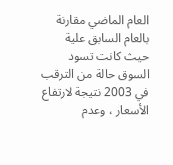العام الماضي مقارنة بالعام السابق علية حيث كانت تسود السوق حالة من الترقب في 2003 نتيجة لارتفاع الأسعار ، وعدم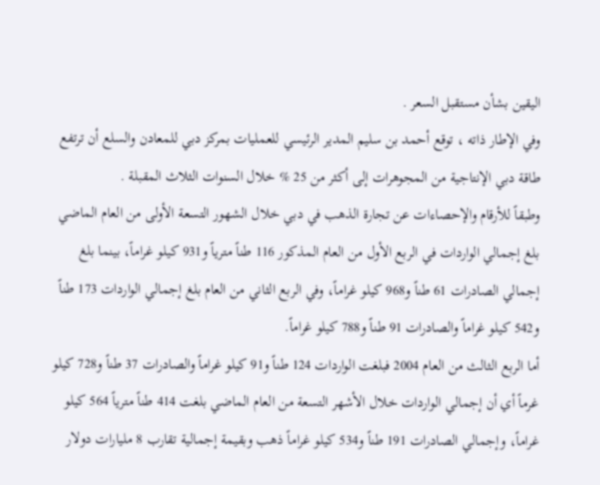اليقين بشأن مستقبل السعر .
وفي الإطار ذاته ، توقع أحمد بن سليم المدير الرئيسي للعمليات بمركز دبي للمعادن والسلع أن ترتفع طاقة دبي الإنتاجية من المجوهرات إلى أكثر من 25 % خلال السنوات الثلاث المقبلة .
وطبقاً للأرقام والإحصاءات عن تجارة الذهب في دبي خلال الشهور التسعة الأولى من العام الماضي بلغ إجمالي الواردات في الربع الأول من العام المذكور 116 طناً مترياً و931 كيلو غراماً، بينما بلغ إجمالي الصادرات 61 طناً و968 كيلو غراماً، وفي الربع الثاني من العام بلغ إجمالي الواردات 173 طناً و542 كيلو غراماً والصادرات 91 طناً و788 كيلو غراماً.
أما الربع الثالث من العام 2004 فبلغت الواردات 124 طناً و91 كيلو غراماً والصادرات 37 طناً و728 كيلو غرماً أي أن إجمالي الواردات خلال الأشهر التسعة من العام الماضي بلغت 414 طناً مترياً 564 كيلو غراماً، وإجمالي الصادرات 191 طناً و534 كيلو غراماً ذهب وبقيمة إجمالية تقارب 8 مليارات دولار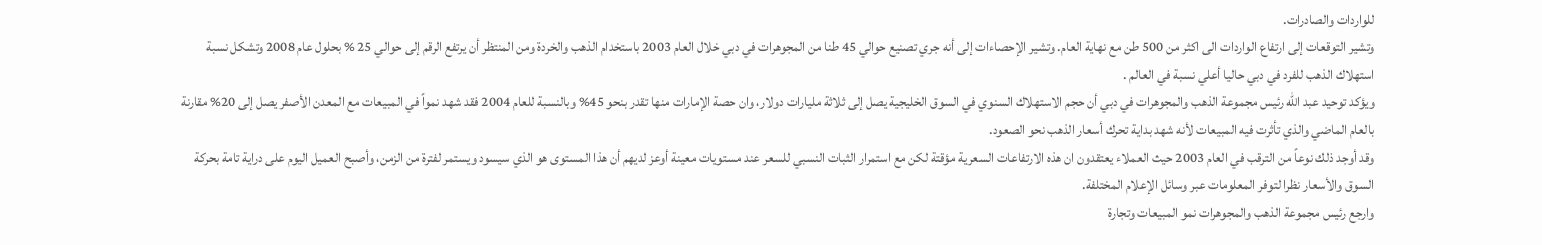للواردات والصادرات.
وتشير التوقعات إلى ارتفاع الواردات الى اكثر من 500 طن مع نهاية العام. وتشير الإحصاءات إلى أنه جري تصنيع حوالي 45 طنا من المجوهرات في دبي خلال العام 2003 باستخدام الذهب والخردة ومن المنتظر أن يرتفع الرقم إلى حوالي 25 % بحلول عام 2008 وتشكل نسبة استهلاك الذهب للفرد في دبي حاليا أعلي نسبة في العالم .
ويؤكد توحيد عبد الله رئيس مجموعة الذهب والمجوهرات في دبي أن حجم الاستهلاك السنوي في السوق الخليجية يصل إلى ثلاثة مليارات دولار، وان حصة الإمارات منها تقدر بنحو 45% وبالنسبة للعام 2004 فقد شهد نمواً في المبيعات مع المعدن الأصفر يصل إلى 20% مقارنة بالعام الماضي والذي تأثرت فيه المبيعات لأنه شهد بداية تحرك أسعار الذهب نحو الصعود.
وقد أوجد ذلك نوعاً من الترقب في العام 2003 حيث العملاء يعتقدون ان هذه الارتفاعات السعرية مؤقتة لكن مع استمرار الثبات النسبي للسعر عند مستويات معينة أوعز لديهم أن هذا المستوى هو الذي سيسود ويستمر لفترة من الزمن، وأصبح العميل اليوم على دراية تامة بحركة السوق والأسعار نظرا لتوفر المعلومات عبر وسائل الإعلام المختلفة.
وارجع رئيس مجموعة الذهب والمجوهرات نمو المبيعات وتجارة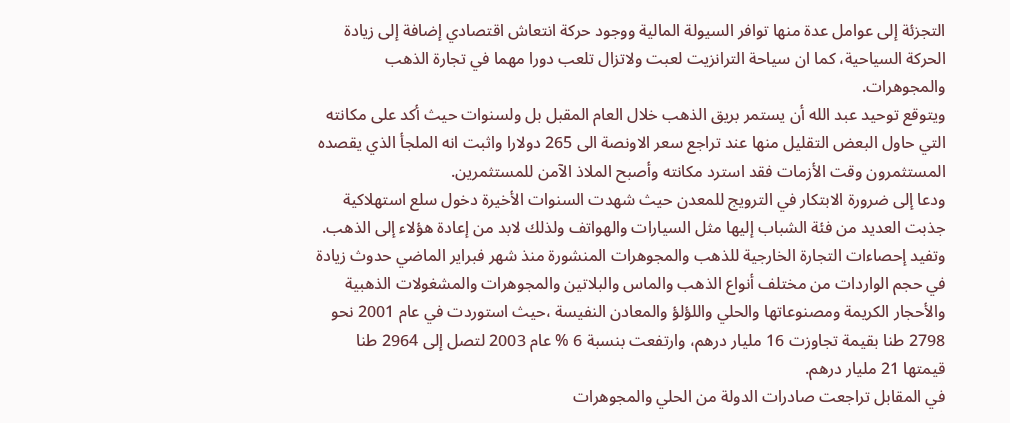التجزئة إلى عوامل عدة منها توافر السيولة المالية ووجود حركة انتعاش اقتصادي إضافة إلى زيادة الحركة السياحية، كما ان سياحة الترانزيت لعبت ولاتزال تلعب دورا مهما في تجارة الذهب والمجوهرات.
ويتوقع توحيد عبد الله أن يستمر بريق الذهب خلال العام المقبل بل ولسنوات حيث أكد على مكانته التي حاول البعض التقليل منها عند تراجع سعر الاونصة الى 265 دولارا واثبت انه الملجأ الذي يقصده المستثمرون وقت الأزمات فقد استرد مكانته وأصبح الملاذ الآمن للمستثمرين.
ودعا إلى ضرورة الابتكار في الترويج للمعدن حيث شهدت السنوات الأخيرة دخول سلع استهلاكية جذبت العديد من فئة الشباب إليها مثل السيارات والهواتف ولذلك لابد من إعادة هؤلاء إلى الذهب.
وتفيد إحصاءات التجارة الخارجية للذهب والمجوهرات المنشورة منذ شهر فبراير الماضي حدوث زيادة في حجم الواردات من مختلف أنواع الذهب والماس والبلاتين والمجوهرات والمشغولات الذهبية والأحجار الكريمة ومصنوعاتها والحلي واللؤلؤ والمعادن النفيسة ،حيث استوردت في عام 2001 نحو 2798 طنا بقيمة تجاوزت 16 مليار درهم، وارتفعت بنسبة 6 % عام 2003 لتصل إلى 2964 طنا قيمتها 21 مليار درهم.
في المقابل تراجعت صادرات الدولة من الحلي والمجوهرات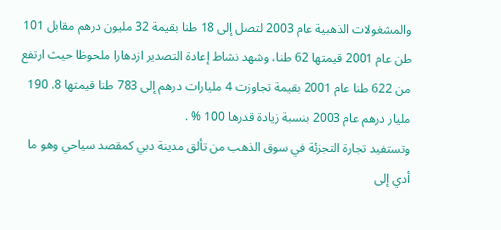والمشغولات الذهبية عام 2003 لتصل إلى 18 طنا بقيمة 32 مليون درهم مقابل 101 طن عام 2001 قيمتها 62 طنا، وشهد نشاط إعادة التصدير ازدهارا ملحوظا حيث ارتفع من 622 طنا عام 2001 بقيمة تجاوزت 4 مليارات درهم إلى 783 طنا قيمتها 8. 190 مليار درهم عام 2003 بنسبة زيادة قدرها 100 % .
وتستفيد تجارة التجزئة في سوق الذهب من تألق مدينة دبي كمقصد سياحي وهو ما أدي إلى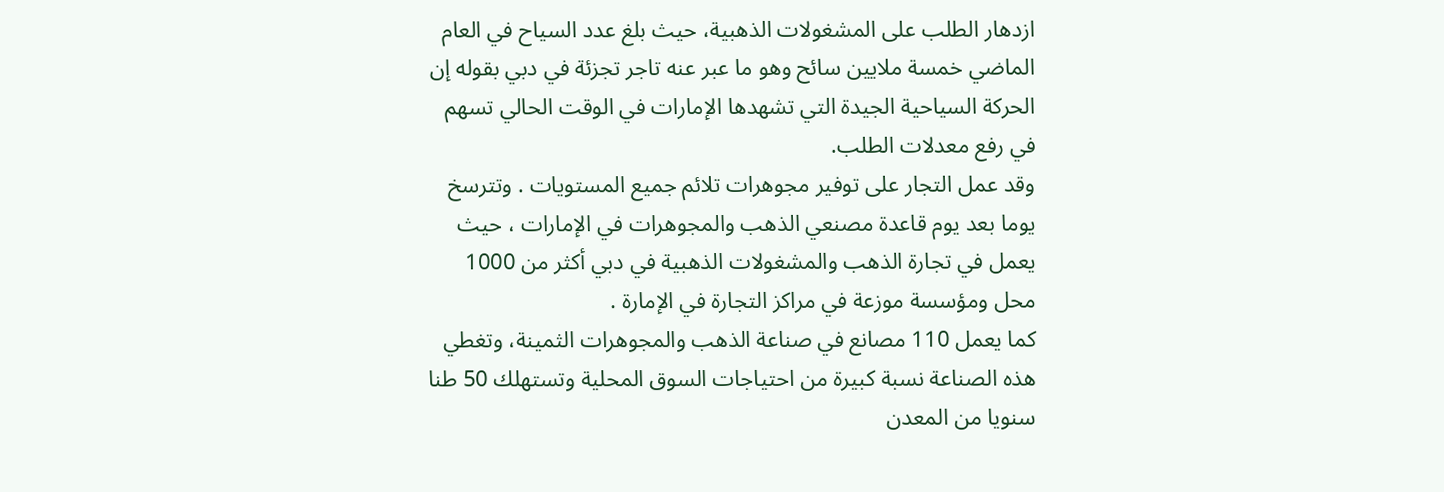ازدهار الطلب على المشغولات الذهبية، حيث بلغ عدد السياح في العام الماضي خمسة ملايين سائح وهو ما عبر عنه تاجر تجزئة في دبي بقوله إن الحركة السياحية الجيدة التي تشهدها الإمارات في الوقت الحالي تسهم في رفع معدلات الطلب.
وقد عمل التجار على توفير مجوهرات تلائم جميع المستويات . وتترسخ يوما بعد يوم قاعدة مصنعي الذهب والمجوهرات في الإمارات ، حيث يعمل في تجارة الذهب والمشغولات الذهبية في دبي أكثر من 1000 محل ومؤسسة موزعة في مراكز التجارة في الإمارة .
كما يعمل 110 مصانع في صناعة الذهب والمجوهرات الثمينة، وتغطي هذه الصناعة نسبة كبيرة من احتياجات السوق المحلية وتستهلك 50 طنا سنويا من المعدن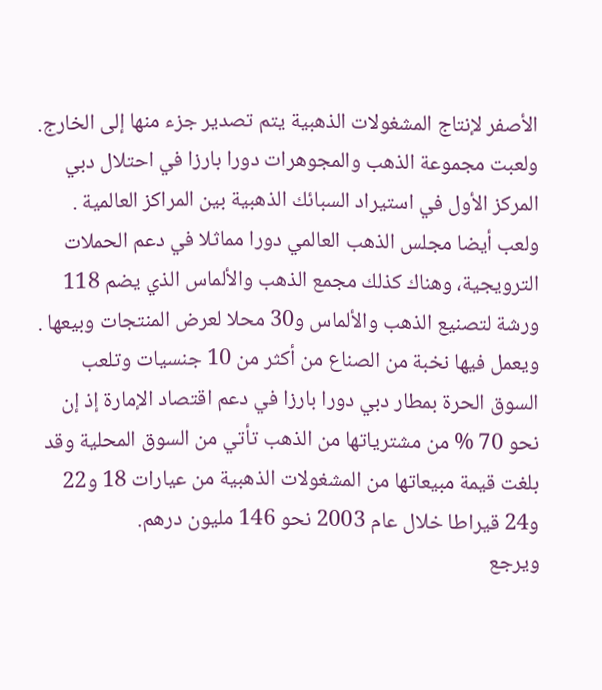الأصفر لإنتاج المشغولات الذهبية يتم تصدير جزء منها إلى الخارج.
ولعبت مجموعة الذهب والمجوهرات دورا بارزا في احتلال دبي المركز الأول في استيراد السبائك الذهبية بين المراكز العالمية . ولعب أيضا مجلس الذهب العالمي دورا مماثلا في دعم الحملات الترويجية، وهناك كذلك مجمع الذهب والألماس الذي يضم 118 ورشة لتصنيع الذهب والألماس و30 محلا لعرض المنتجات وبيعها .
ويعمل فيها نخبة من الصناع من أكثر من 10 جنسيات وتلعب السوق الحرة بمطار دبي دورا بارزا في دعم اقتصاد الإمارة إذ إن نحو 70 % من مشترياتها من الذهب تأتي من السوق المحلية وقد بلغت قيمة مبيعاتها من المشغولات الذهبية من عيارات 18 و22 و24 قيراطا خلال عام 2003 نحو 146 مليون درهم.
ويرجع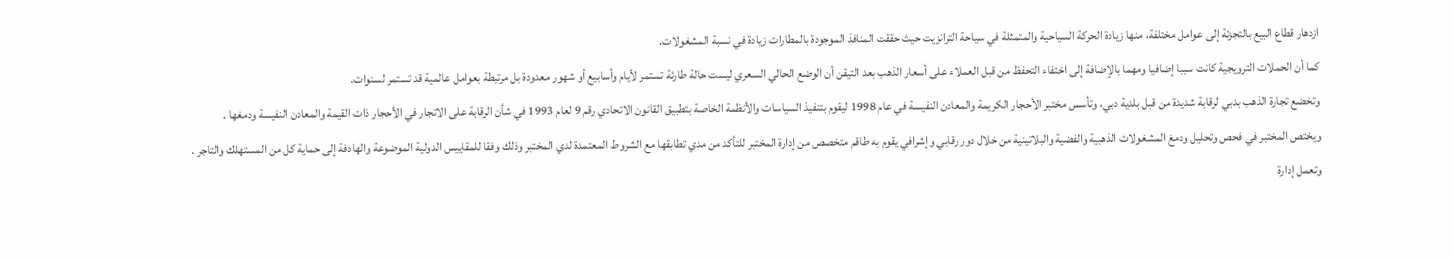ازدهار قطاع البيع بالتجزئة إلى عوامل مختلفة، منها زيادة الحركة السياحية والمتمثلة في سياحة الترانزيت حيث حققت المنافذ الموجودة بالمطارات زيادة في نسبة المشغولات.
كما أن الحملات الترويجية كانت سببا إضافيا ومهما بالإضافة إلى اختفاء التحفظ من قبل العملاء على أسعار الذهب بعد التيقن أن الوضع الحالي السعري ليست حالة طارئة تستمر لأيام وأسابيع أو شهور معدودة بل مرتبطة بعوامل عالمية قد تستمر لسنوات.
وتخضع تجارة الذهب بدبي لرقابة شديدة من قبل بلدية دبي، وتأسس مختبر الأحجار الكريمة والمعادن النفيسة في عام 1998 ليقوم بتنفيذ السياسات والأنظمة الخاصة بتطبيق القانون الاتحادي رقم 9 لعام 1993 في شأن الرقابة على الاتجار في الأحجار ذات القيمة والمعادن النفيسة ودمغها .
ويختص المختبر في فحص وتحليل ودمغ المشغولات الذهبية والفضية والبلاتينية من خلال دور رقابي وإشرافي يقوم به طاقم متخصص من إدارة المختبر للتأكد من مدي تطابقها مع الشروط المعتمدة لدي المختبر وذلك وفقا للمقاييس الدولية الموضوعة والهادفة إلى حماية كل من المستهلك والتاجر .
وتعمل إدارة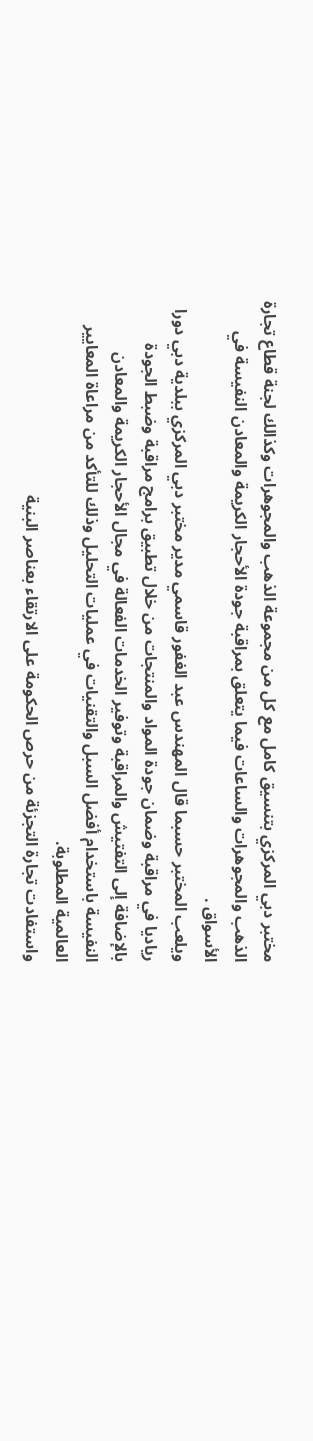مختبر دبي المركزي بتنسيق كامل مع كل من مجموعة الذهب والمجوهرات وكذالك لجنة قطاع تجارة الذهب والمجوهرات والساعات فيما يتعلق بمراقبة جودة الأحجار الكريمة والمعادن النفيسة في الأسواق .
ويلعب المختبر حسبما قال المهندس عبد الغفور قاسمي مدير مختبر دبي المركزي ببلدية دبي دورا رياديا في مراقبة وضمان جودة المواد والمنتجات من خلال تطبيق برامج مراقبة وضبط الجودة بالإضافة إلى التفتيش والمراقبة وتوفير الخدمات الفعالة في مجال الأحجار الكريمة والمعادن النفيسة باستخدام أفضل السبل والتقنيات في عمليات التحليل وذلك للتأكد من مراعاة المعايير العالمية المطلوبة.
واستفادت تجارة التجزئة من حرص الحكومة على الارتقاء بعناصر البنية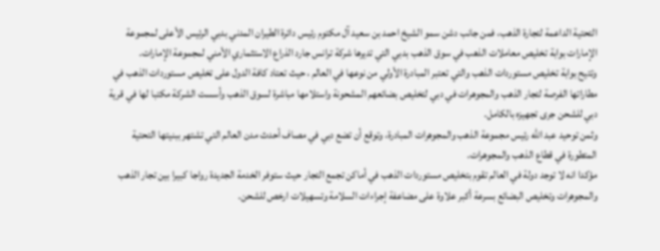التحتية الداعمة لتجارة الذهب، فمن جانب دشن سمو الشيخ احمد بن سعيد آل مكتوم رئيس دائرة الطيران المدني بدبي الرئيس الأعلى لمجموعة الإمارات بوابة تخليص معاملات الذهب في سوق الذهب بدبي التي تديرها شركة ترانس جارد الذراع الاستثماري الأمني لمجموعة الإمارات.
وتتيح بوابة تخليص مستوردات الذهب والتي تعتبر المبادرة الأولي من نوعها في العالم ، حيث تعتاد كافة الدول على تخليص مستوردات الذهب في مطاراتها الفرصة لتجار الذهب والمجوهرات في دبي لتخليص بضائعهم المشحونة واستلامها مباشرة لسوق الذهب وأسست الشركة مكتبا لها في قرية دبي للشحن جرى تجهيزه بالكامل.
وثمن توحيد عبد الله رئيس مجموعة الذهب والمجوهرات المبادرة، وتوقع أن تضع دبي في مصاف أحدث مدن العالم التي تشتهر ببنيتها التحتية المتطورة في قطاع الذهب والمجوهرات.
مؤكدا انه لا توجد دولة في العالم تقوم بتخليص مستوردات الذهب في أماكن تجمع التجار حيث ستوفر الخدمة الجديدة رواجا كبيرا بين تجار الذهب والمجوهرات وتخليص البضائع بسرعة أكبر علاوة على مضاعفة إجراءات السلامة وتسهيلات ارخص للشحن.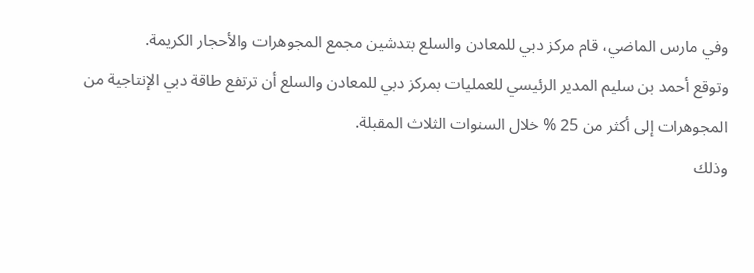وفي مارس الماضي، قام مركز دبي للمعادن والسلع بتدشين مجمع المجوهرات والأحجار الكريمة.
وتوقع أحمد بن سليم المدير الرئيسي للعمليات بمركز دبي للمعادن والسلع أن ترتفع طاقة دبي الإنتاجية من المجوهرات إلى أكثر من 25 % خلال السنوات الثلاث المقبلة.
وذلك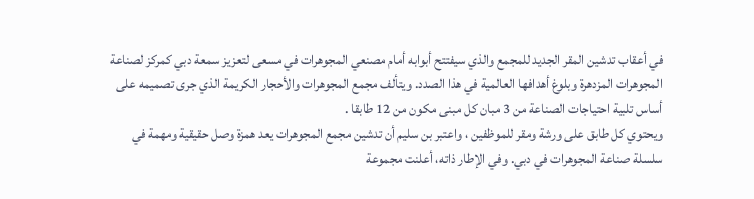في أعقاب تدشين المقر الجديد للمجمع والذي سيفتتح أبوابه أمام مصنعي المجوهرات في مسعى لتعزيز سمعة دبي كمركز لصناعة المجوهرات المزدهرة وبلوغ أهدافها العالمية في هذا الصدد. ويتألف مجمع المجوهرات والأحجار الكريمة الذي جرى تصميمه على أساس تلبية احتياجات الصناعة من 3 مبان كل مبنى مكون من 12 طابقا .
ويحتوي كل طابق على ورشة ومقر للموظفين ، واعتبر بن سليم أن تدشين مجمع المجوهرات يعد همزة وصل حقيقية ومهمة في سلسلة صناعة المجوهرات في دبي. وفي الإطار ذاته، أعلنت مجموعة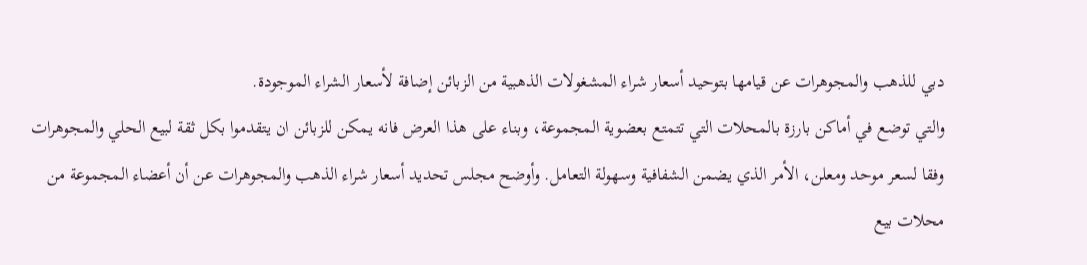دبي للذهب والمجوهرات عن قيامها بتوحيد أسعار شراء المشغولات الذهبية من الزبائن إضافة لأسعار الشراء الموجودة.
والتي توضع في أماكن بارزة بالمحلات التي تتمتع بعضوية المجموعة، وبناء على هذا العرض فانه يمكن للزبائن ان يتقدموا بكل ثقة لبيع الحلي والمجوهرات وفقا لسعر موحد ومعلن، الأمر الذي يضمن الشفافية وسهولة التعامل. وأوضح مجلس تحديد أسعار شراء الذهب والمجوهرات عن أن أعضاء المجموعة من محلات بيع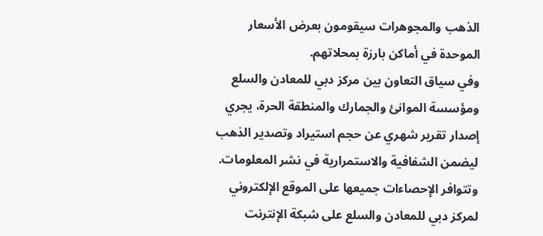الذهب والمجوهرات سيقومون بعرض الأسعار الموحدة في أماكن بارزة بمحلاتهم.
وفي سياق التعاون بين مركز دبي للمعادن والسلع ومؤسسة الموانئ والجمارك والمنطقة الحرة، يجري إصدار تقرير شهري عن حجم استيراد وتصدير الذهب ليضمن الشفافية والاستمرارية في نشر المعلومات. وتتوافر الإحصاءات جميعها على الموقع الإلكتروني لمركز دبي للمعادن والسلع على شبكة الإنترنت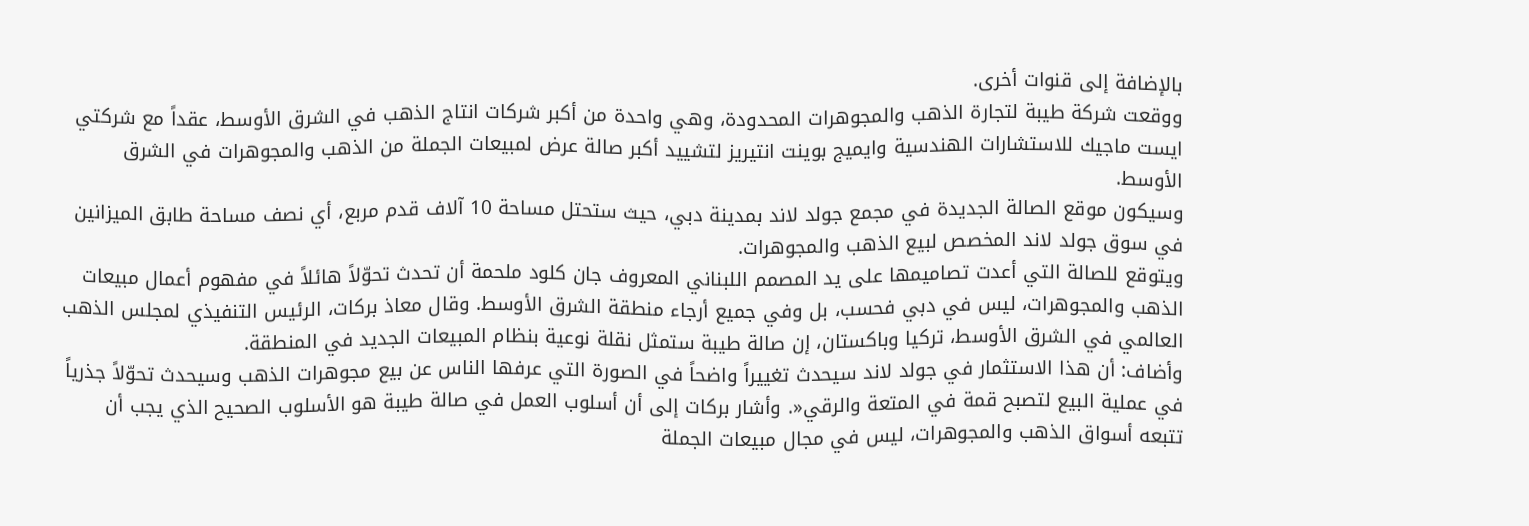بالإضافة إلى قنوات أخرى.
ووقعت شركة طيبة لتجارة الذهب والمجوهرات المحدودة، وهي واحدة من أكبر شركات انتاج الذهب في الشرق الأوسط، عقداً مع شركتي ايست ماجيك للاستشارات الهندسية وايميج بوينت انتيريز لتشييد أكبر صالة عرض لمبيعات الجملة من الذهب والمجوهرات في الشرق الأوسط.
وسيكون موقع الصالة الجديدة في مجمع جولد لاند بمدينة دبي، حيث ستحتل مساحة 10 آلاف قدم مربع، أي نصف مساحة طابق الميزانين في سوق جولد لاند المخصص لبيع الذهب والمجوهرات.
ويتوقع للصالة التي أعدت تصاميمها على يد المصمم اللبناني المعروف جان كلود ملحمة أن تحدث تحوّلاً هائلاً في مفهوم أعمال مبيعات الذهب والمجوهرات، ليس في دبي فحسب، بل وفي جميع أرجاء منطقة الشرق الأوسط. وقال معاذ بركات، الرئيس التنفيذي لمجلس الذهب العالمي في الشرق الأوسط، تركيا وباكستان، إن صالة طيبة ستمثل نقلة نوعية بنظام المبيعات الجديد في المنطقة.
وأضاف: أن هذا الاستثمار في جولد لاند سيحدث تغييراً واضحاً في الصورة التي عرفها الناس عن بيع مجوهرات الذهب وسيحدث تحوّلاً جذرياً في عملية البيع لتصبح قمة في المتعة والرقي«. وأشار بركات إلى أن أسلوب العمل في صالة طيبة هو الأسلوب الصحيح الذي يجب أن تتبعه أسواق الذهب والمجوهرات، ليس في مجال مبيعات الجملة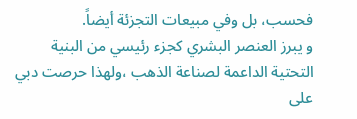فحسب، بل وفي مبيعات التجزئة أيضاً.
و يبرز العنصر البشري كجزء رئيسي من البنية التحتية الداعمة لصناعة الذهب ،ولهذا حرصت دبي على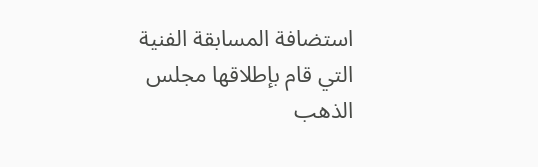استضافة المسابقة الفنية التي قام بإطلاقها مجلس الذهب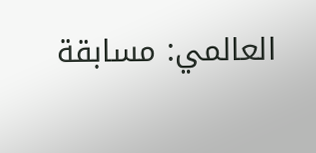العالمي: مسابقة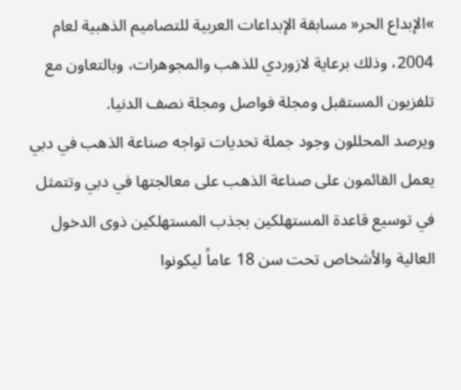»الإبداع الحر« مسابقة الإبداعات العربية للتصاميم الذهبية لعام 2004، وذلك برعاية لازوردي للذهب والمجوهرات، وبالتعاون مع تلفزيون المستقبل ومجلة فواصل ومجلة نصف الدنيا.
ويرصد المحللون وجود جملة تحديات تواجه صناعة الذهب في دبي يعمل القائمون على صناعة الذهب على معالجتها في دبي وتتمثل في توسيع قاعدة المستهلكين بجذب المستهلكين ذوى الدخول العالية والأشخاص تحت سن 18 عاماً ليكونوا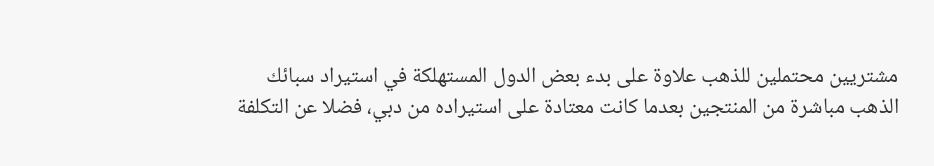مشتريين محتملين للذهب علاوة على بدء بعض الدول المستهلكة في استيراد سبائك الذهب مباشرة من المنتجين بعدما كانت معتادة على استيراده من دبي، فضلا عن التكلفة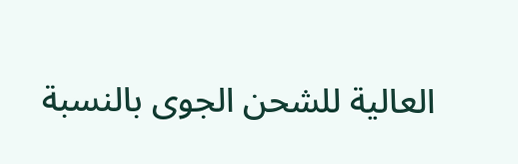العالية للشحن الجوى بالنسبة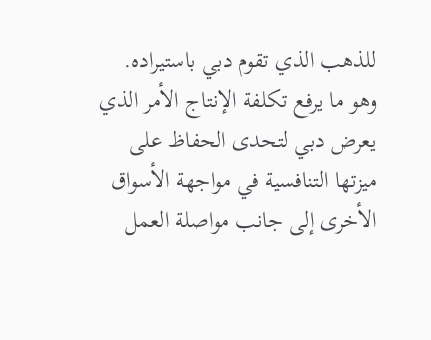للذهب الذي تقوم دبي باستيراده.
وهو ما يرفع تكلفة الإنتاج الأمر الذي يعرض دبي لتحدى الحفاظ على ميزتها التنافسية في مواجهة الأسواق الأخرى إلى جانب مواصلة العمل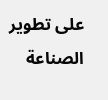على تطوير الصناعة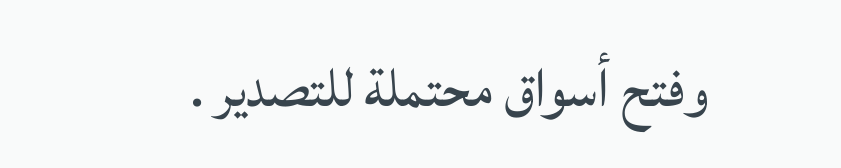وفتح أسواق محتملة للتصدير .